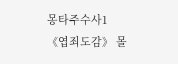몽타주수사1 《엽죄도감》 몰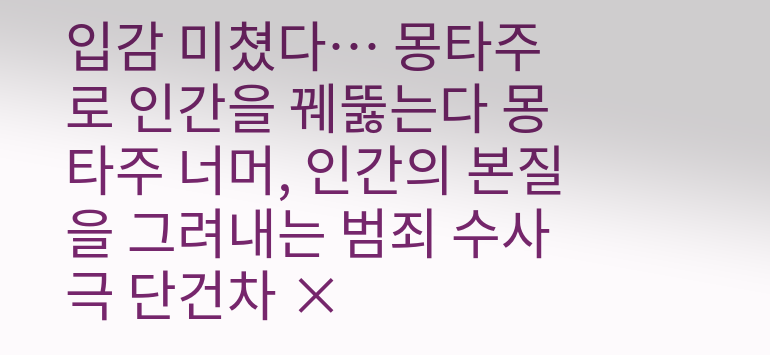입감 미쳤다… 몽타주로 인간을 꿰뚫는다 몽타주 너머, 인간의 본질을 그려내는 범죄 수사극 단건차 ×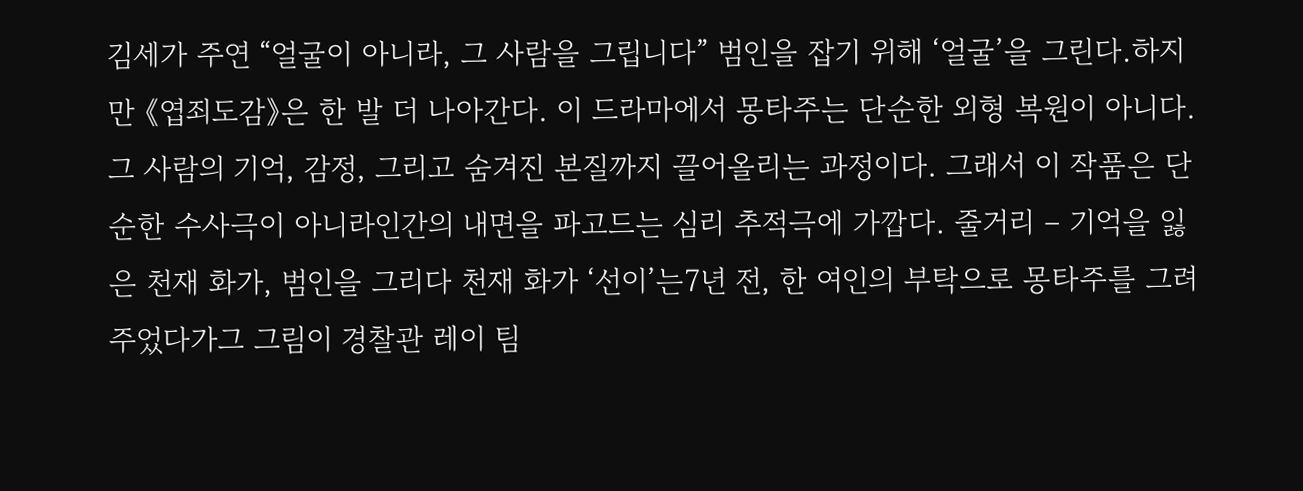김세가 주연 “얼굴이 아니라, 그 사람을 그립니다” 범인을 잡기 위해 ‘얼굴’을 그린다.하지만 《엽죄도감》은 한 발 더 나아간다. 이 드라마에서 몽타주는 단순한 외형 복원이 아니다.그 사람의 기억, 감정, 그리고 숨겨진 본질까지 끌어올리는 과정이다. 그래서 이 작품은 단순한 수사극이 아니라인간의 내면을 파고드는 심리 추적극에 가깝다. 줄거리 – 기억을 잃은 천재 화가, 범인을 그리다 천재 화가 ‘선이’는7년 전, 한 여인의 부탁으로 몽타주를 그려주었다가그 그림이 경찰관 레이 팀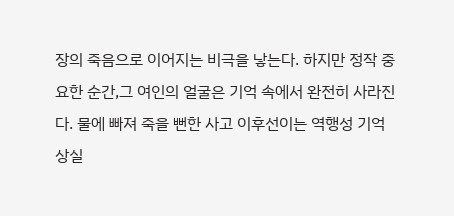장의 죽음으로 이어지는 비극을 낳는다. 하지만 정작 중요한 순간,그 여인의 얼굴은 기억 속에서 완전히 사라진다. 물에 빠져 죽을 뻔한 사고 이후선이는 역행성 기억상실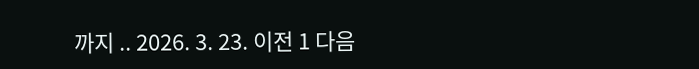까지 .. 2026. 3. 23. 이전 1 다음